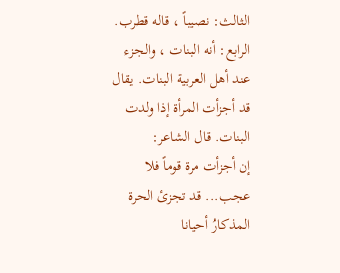الثالث: نصيباً ، قاله قطرب.
الرابع: أنه البنات ، والجزء عند أهل العربية البنات. يقال قد أجزأت المرأة إذا ولدت البنات. قال الشاعر:
إن أجزأت مرة قوماً فلا عجب... قد تجزئ الحرة المذكارُ أحيانا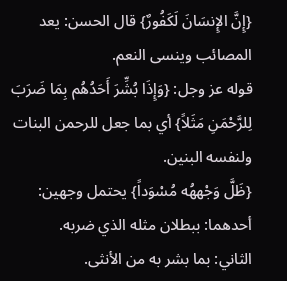{إِنَّ الإِنسَانَ لَكَفُورٌ} قال الحسن: يعد المصائب وينسى النعم.
قوله عز وجل: {وَإِذَا بُشِّرَ أَحَدُهُم بِمَا ضَرَبَ لِلرَّحْمَنِ مَثَلاً} أي بما جعل للرحمن البنات ولنفسه البنين.
{ظَلَّ وَجْههُه مُسْوَداً} يحتمل وجهين:
أحدهما: ببطلان مثله الذي ضربه.
الثاني: بما بشر به من الأنثى.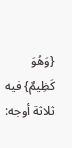{وَهُوَ كَظِيمٌ} فيه ثلاثة أوجه: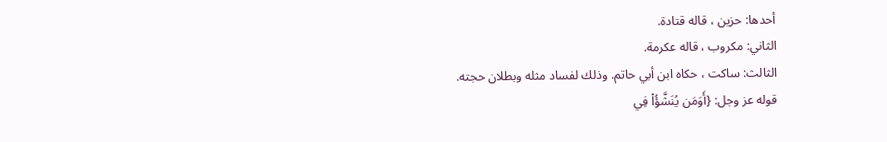أحدها: حزين ، قاله قتادة.
الثاني: مكروب ، قاله عكرمة.
الثالث: ساكت ، حكاه ابن أبي حاتم. وذلك لفساد مثله وبطلان حجته.
قوله عز وجل: {أَوَمَن يُنَشَّؤُاْ فِي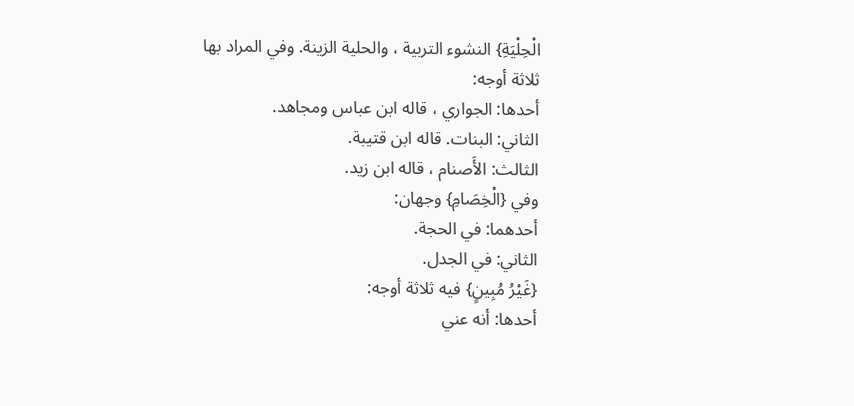الْحِلْيَةِ} النشوء التربية ، والحلية الزينة. وفي المراد بها ثلاثة أوجه:
أحدها: الجواري ، قاله ابن عباس ومجاهد.
الثاني: البنات. قاله ابن قتيبة.
الثالث: الأَصنام ، قاله ابن زيد.
وفي {الْخِصَامِ} وجهان:
أحدهما: في الحجة.
الثاني: في الجدل.
{غَيْرُ مُبِينٍ} فيه ثلاثة أوجه:
أحدها: أنه عني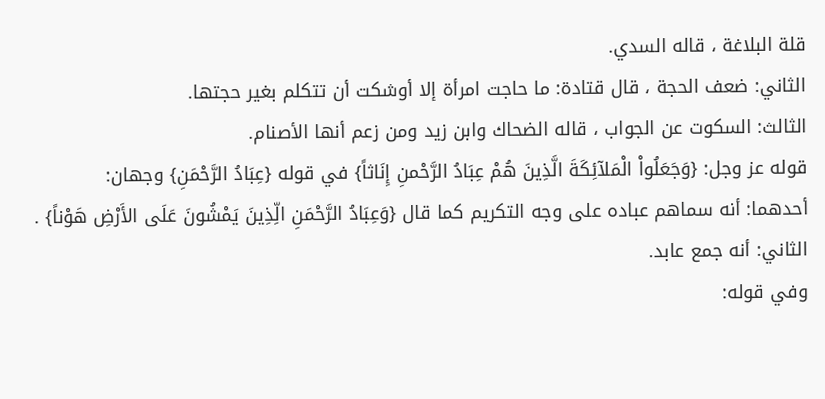قلة البلاغة ، قاله السدي.
الثاني: ضعف الحجة ، قال قتادة: ما حاجت امرأة إلا أوشكت أن تتكلم بغير حجتها.
الثالث: السكوت عن الجواب ، قاله الضحاك وابن زيد ومن زعم أنها الأصنام.
قوله عز وجل: {وَجَعَلُواْ الْمَلآئِكَةَ الَّذِينَ هُمْ عِبَادُ الرَّحْمنِ إِنَاثاً} في قوله {عِبَادُ الرَّحْمَنِ} وجهان:
أحدهما: أنه سماهم عباده على وجه التكريم كما قال {وَعِبَادُ الرَّحْمَنِ الِّذِينَ يَمْشُونَ عَلَى الأَرْضِ هَوْناً} .
الثاني: أنه جمع عابد.
وفي قوله: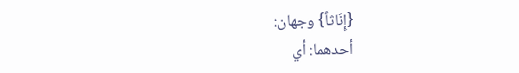{إِنَاثاً} وجهان:
أحدهما: أي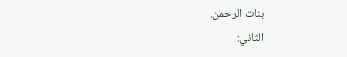بنات الرحمن.
الثاني: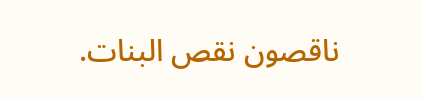ناقصون نقص البنات.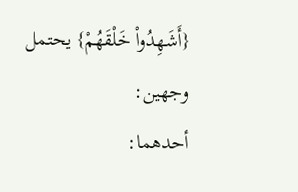{أَشَهِدُواْ خَلْقَهُمْ} يحتمل وجهين:
أحدهما: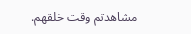مشاهدتم وقت خلقهم.